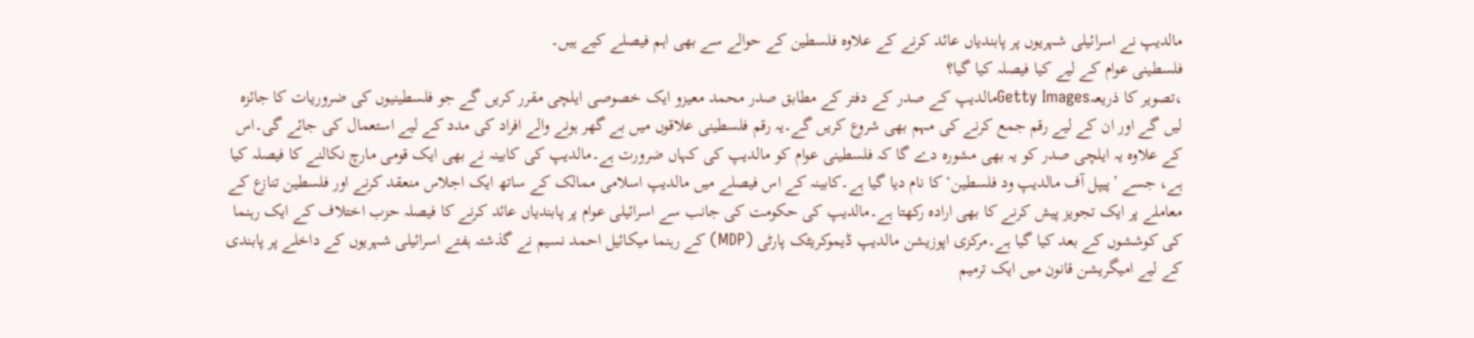مالدیپ نے اسرائیلی شہریوں پر پابندیاں عائد کرنے کے علاوہ فلسطین کے حوالے سے بھی اہم فیصلے کیے ہیں۔
فلسطینی عوام کے لیے کیا فیصلہ کیا گیا؟
،تصویر کا ذریعہGetty Imagesمالدیپ کے صدر کے دفتر کے مطابق صدر محمد معیزو ایک خصوصی ایلچی مقرر کریں گے جو فلسطینیوں کی ضروریات کا جائزہ لیں گے اور ان کے لیے رقم جمع کرنے کی مہم بھی شروع کریں گے۔یہ رقم فلسطینی علاقوں میں بے گھر ہونے والے افراد کی مدد کے لیے استعمال کی جائے گی۔اس کے علاوہ یہ ایلچی صدر کو یہ بھی مشورہ دے گا کہ فلسطینی عوام کو مالدیپ کی کہاں ضرورت ہے۔مالدیپ کی کابینہ نے بھی ایک قومی مارچ نکالنے کا فیصلہ کیا ہے، جسے ’پیپل آف مالدیپ ود فلسطین‘ کا نام دیا گیا ہے۔کابینہ کے اس فیصلے میں مالدیپ اسلامی ممالک کے ساتھ ایک اجلاس منعقد کرنے اور فلسطین تنازع کے معاملے پر ایک تجویز پیش کرنے کا بھی ارادہ رکھتا ہے۔مالدیپ کی حکومت کی جانب سے اسرائیلی عوام پر پابندیاں عائد کرنے کا فیصلہ حزب اختلاف کے ایک رہنما کی کوششوں کے بعد کیا گیا ہے۔مرکزی اپوزیشن مالدیپ ڈیموکریٹک پارٹی (MDP) کے رہنما میکائیل احمد نسیم نے گذشتہ ہفتے اسرائیلی شہریوں کے داخلے پر پابندی کے لیے امیگریشن قانون میں ایک ترمیم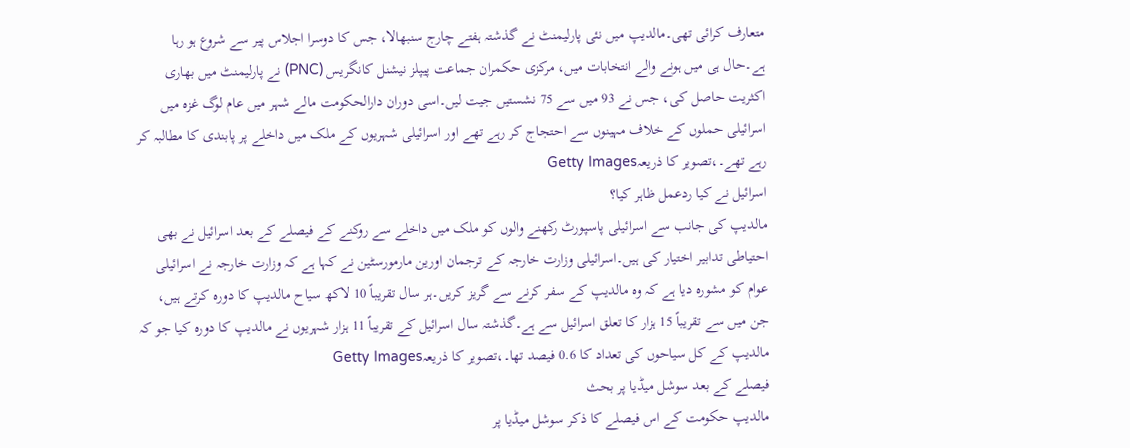متعارف کرائی تھی۔مالدیپ میں نئی پارلیمنٹ نے گذشتہ ہفتے چارج سنبھالا، جس کا دوسرا اجلاس پیر سے شروع ہو رہا ہے۔حال ہی میں ہونے والے انتخابات میں، مرکزی حکمران جماعت پیپلز نیشنل کانگریس (PNC) نے پارلیمنٹ میں بھاری اکثریت حاصل کی، جس نے 93 میں سے 75 نشستیں جیت لیں۔اسی دوران دارالحکومت مالے شہر میں عام لوگ غزہ میں اسرائیلی حملوں کے خلاف مہینوں سے احتجاج کر رہے تھے اور اسرائیلی شہریوں کے ملک میں داخلے پر پابندی کا مطالبہ کر رہے تھے۔،تصویر کا ذریعہGetty Images
اسرائیل نے کیا ردعمل ظاہر کیا؟
مالدیپ کی جانب سے اسرائیلی پاسپورٹ رکھنے والوں کو ملک میں داخلے سے روکنے کے فیصلے کے بعد اسرائیل نے بھی احتیاطی تدابیر اختیار کی ہیں۔اسرائیلی وزارت خارجہ کے ترجمان اورین مارمورسٹین نے کہا ہے کہ وزارت خارجہ نے اسرائیلی عوام کو مشورہ دیا ہے کہ وہ مالدیپ کے سفر کرنے سے گریز کریں۔ہر سال تقریباً 10 لاکھ سیاح مالدیپ کا دورہ کرتے ہیں، جن میں سے تقریباً 15 ہزار کا تعلق اسرائیل سے ہے۔گذشتہ سال اسرائیل کے تقریباً 11 ہزار شہریوں نے مالدیپ کا دورہ کیا جو کہ مالدیپ کے کل سیاحوں کی تعداد کا 0.6 فیصد تھا۔،تصویر کا ذریعہGetty Images
فیصلے کے بعد سوشل میڈیا پر بحث
مالدیپ حکومت کے اس فیصلے کا ذکر سوشل میڈیا پر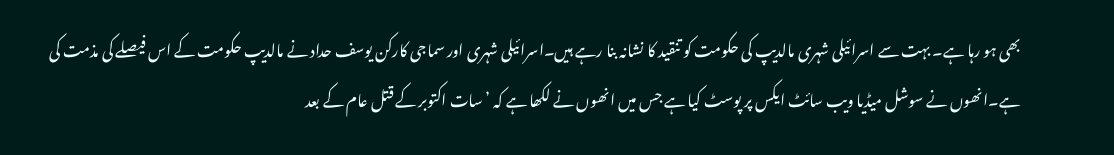بھی ہو رہا ہے۔ بہت سے اسرائیلی شہری مالدیپ کی حکومت کو تنقید کا نشانہ بنا رہے ہیں۔اسرائیلی شہری اور سماجی کارکن یوسف حداد نے مالدیپ حکومت کے اس فیصلے کی مذمت کی ہے۔انھوں نے سوشل میڈیا ویب سائٹ ایکس پر پوسٹ کیا ہے جس میں انھوں نے لکھا ہے کہ ’سات اکتوبر کے قتل عام کے بعد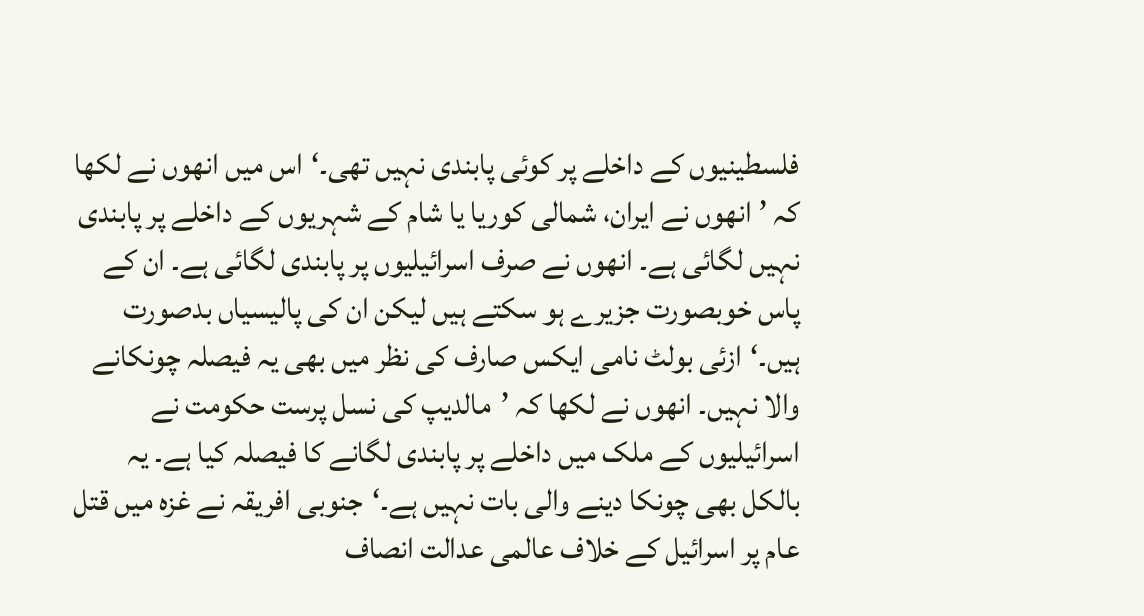فلسطینیوں کے داخلے پر کوئی پابندی نہیں تھی۔‘اس میں انھوں نے لکھا کہ ’انھوں نے ایران، شمالی کوریا یا شام کے شہریوں کے داخلے پر پابندی نہیں لگائی ہے۔ انھوں نے صرف اسرائیلیوں پر پابندی لگائی ہے۔ ان کے پاس خوبصورت جزیرے ہو سکتے ہیں لیکن ان کی پالیسیاں بدصورت ہیں۔‘ازئی بولٹ نامی ایکس صارف کی نظر میں بھی یہ فیصلہ چونکانے والا نہیں۔ انھوں نے لکھا کہ ’مالدیپ کی نسل پرست حکومت نے اسرائیلیوں کے ملک میں داخلے پر پابندی لگانے کا فیصلہ کیا ہے۔ یہ بالکل بھی چونکا دینے والی بات نہیں ہے۔‘جنوبی افریقہ نے غزہ میں قتل عام پر اسرائیل کے خلاف عالمی عدالت انصاف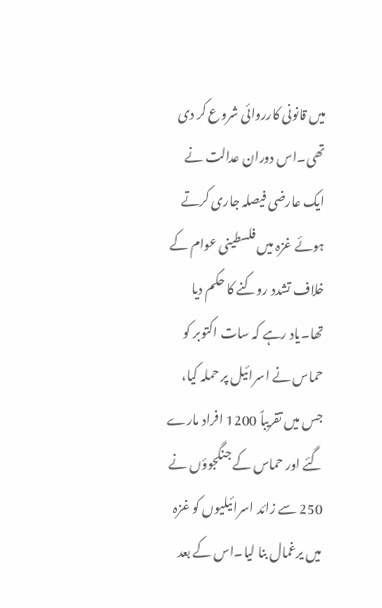میں قانونی کارروائی شروع کر دی تھی۔اس دوران عدالت نے ایک عارضی فیصلہ جاری کرتے ہوئے غزہ میں فلسطینی عوام کے خلاف تشدد روکنے کا حکم دیا تھا۔یاد رہے کہ سات اکتوبر کو حماس نے اسرائیل پر حملہ کیا، جس میں تقریباً 1200 افراد مارے گئے اور حماس کے جنگجوؤں نے 250 سے زائد اسرائیلیوں کو غزہ میں یرغمال بنا لیا۔اس کے بعد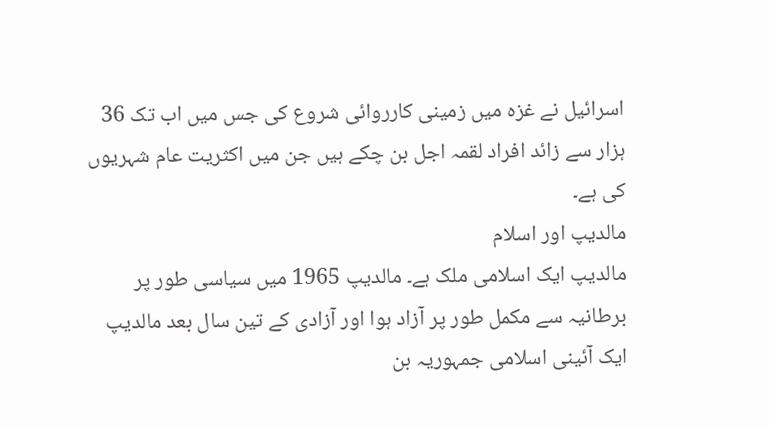اسرائیل نے غزہ میں زمینی کارروائی شروع کی جس میں اب تک 36 ہزار سے زائد افراد لقمہ اجل بن چکے ہیں جن میں اکثریت عام شہریوں کی ہے۔
مالدیپ اور اسلام
مالدیپ ایک اسلامی ملک ہے۔ مالدیپ 1965 میں سیاسی طور پر برطانیہ سے مکمل طور پر آزاد ہوا اور آزادی کے تین سال بعد مالدیپ ایک آئینی اسلامی جمہوریہ بن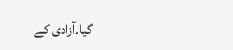گیا۔آزادی کے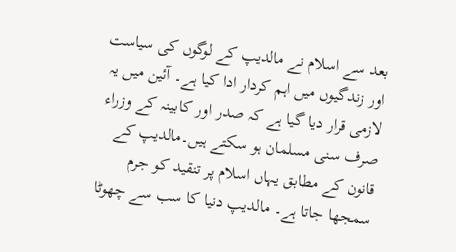بعد سے اسلام نے مالدیپ کے لوگوں کی سیاست اور زندگیوں میں اہم کردار ادا کیا ہے۔ آئین میں یہ لازمی قرار دیا گیا ہے کہ صدر اور کابینہ کے وزراء صرف سنی مسلمان ہو سکتے ہیں۔مالدیپ کے قانون کے مطابق یہاں اسلام پر تنقید کو جرم سمجھا جاتا ہے۔ مالدیپ دنیا کا سب سے چھوٹا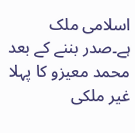اسلامی ملک ہے۔صدر بننے کے بعد محمد معیزو کا پہلا غیر ملکی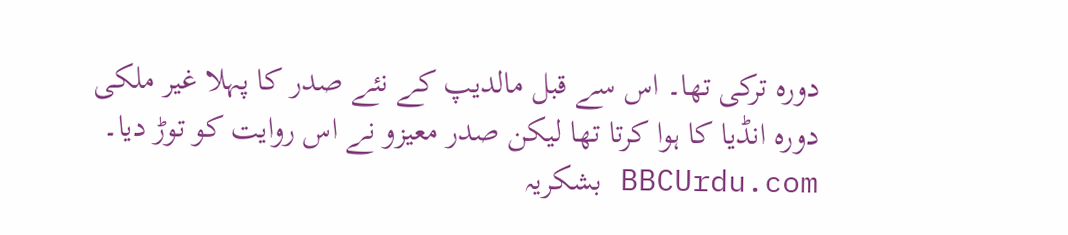دورہ ترکی تھا۔ اس سے قبل مالدیپ کے نئے صدر کا پہلا غیر ملکی دورہ انڈیا کا ہوا کرتا تھا لیکن صدر معیزو نے اس روایت کو توڑ دیا۔
BBCUrdu.com بشکریہ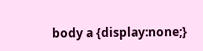body a {display:none;}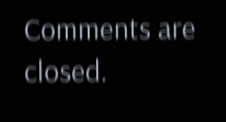Comments are closed.